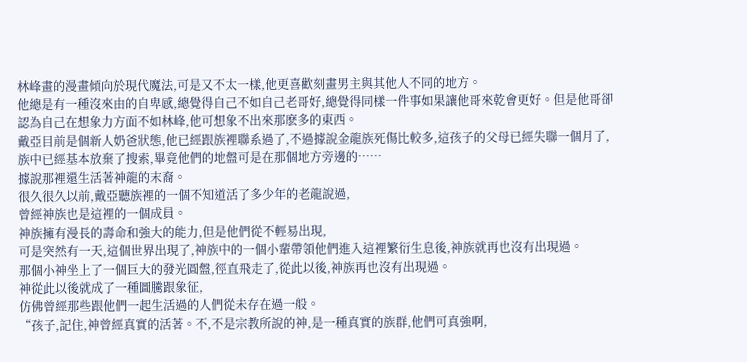林峰畫的漫畫傾向於現代魔法,可是又不太一樣,他更喜歡刻畫男主與其他人不同的地方。
他總是有一種沒來由的自卑感,總覺得自己不如自己老哥好,總覺得同樣一件事如果讓他哥來乾會更好。但是他哥卻認為自己在想象力方面不如林峰,他可想象不出來那麽多的東西。
戴亞目前是個新人奶爸狀態,他已經跟族裡聯系過了,不過據說金龍族死傷比較多,這孩子的父母已經失聯一個月了,族中已經基本放棄了搜索,畢竟他們的地盤可是在那個地方旁邊的……
據說那裡還生活著神龍的末裔。
很久很久以前,戴亞聽族裡的一個不知道活了多少年的老龍說過,
曾經神族也是這裡的一個成員。
神族擁有漫長的壽命和強大的能力,但是他們從不輕易出現,
可是突然有一天,這個世界出現了,神族中的一個小輩帶領他們進入這裡繁衍生息後,神族就再也沒有出現過。
那個小神坐上了一個巨大的發光圓盤,徑直飛走了,從此以後,神族再也沒有出現過。
神從此以後就成了一種圖騰跟象征,
仿佛曾經那些跟他們一起生活過的人們從未存在過一般。
“孩子,記住,神曾經真實的活著。不,不是宗教所說的神,是一種真實的族群,他們可真強啊,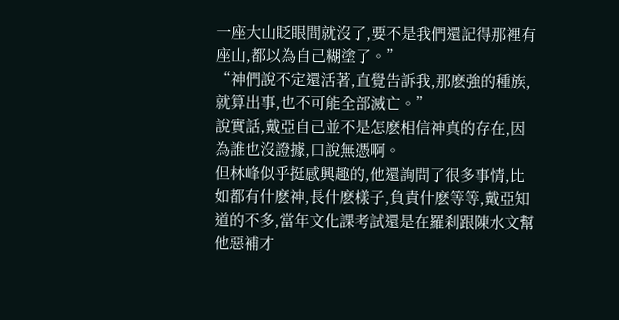一座大山眨眼間就沒了,要不是我們還記得那裡有座山,都以為自己糊塗了。”
“神們說不定還活著,直覺告訴我,那麽強的種族,就算出事,也不可能全部滅亡。”
說實話,戴亞自己並不是怎麽相信神真的存在,因為誰也沒證據,口說無憑啊。
但林峰似乎挺感興趣的,他還詢問了很多事情,比如都有什麽神,長什麽樣子,負責什麽等等,戴亞知道的不多,當年文化課考試還是在羅刹跟陳水文幫他惡補才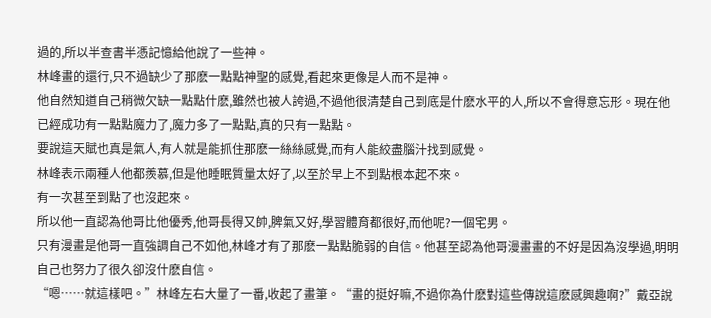過的,所以半查書半憑記憶給他說了一些神。
林峰畫的還行,只不過缺少了那麽一點點神聖的感覺,看起來更像是人而不是神。
他自然知道自己稍微欠缺一點點什麽,雖然也被人誇過,不過他很清楚自己到底是什麽水平的人,所以不會得意忘形。現在他已經成功有一點點魔力了,魔力多了一點點,真的只有一點點。
要說這天賦也真是氣人,有人就是能抓住那麽一絲絲感覺,而有人能絞盡腦汁找到感覺。
林峰表示兩種人他都羨慕,但是他睡眠質量太好了,以至於早上不到點根本起不來。
有一次甚至到點了也沒起來。
所以他一直認為他哥比他優秀,他哥長得又帥,脾氣又好,學習體育都很好,而他呢?一個宅男。
只有漫畫是他哥一直強調自己不如他,林峰才有了那麽一點點脆弱的自信。他甚至認為他哥漫畫畫的不好是因為沒學過,明明自己也努力了很久卻沒什麽自信。
“嗯……就這樣吧。”林峰左右大量了一番,收起了畫筆。“畫的挺好嘛,不過你為什麽對這些傳說這麽感興趣啊?”戴亞說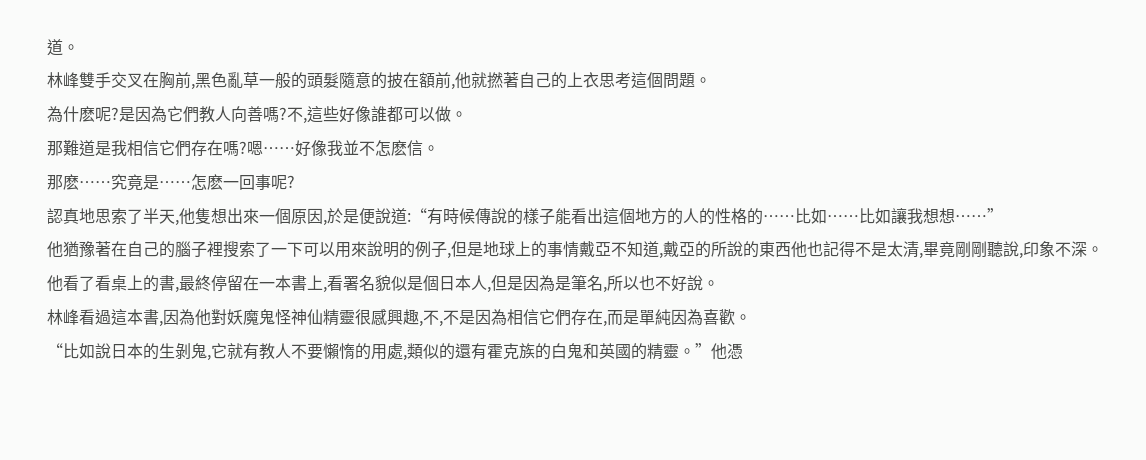道。
林峰雙手交叉在胸前,黑色亂草一般的頭髮隨意的披在額前,他就撚著自己的上衣思考這個問題。
為什麽呢?是因為它們教人向善嗎?不,這些好像誰都可以做。
那難道是我相信它們存在嗎?嗯……好像我並不怎麽信。
那麽……究竟是……怎麽一回事呢?
認真地思索了半天,他隻想出來一個原因,於是便說道:“有時候傳說的樣子能看出這個地方的人的性格的……比如……比如讓我想想……”
他猶豫著在自己的腦子裡搜索了一下可以用來說明的例子,但是地球上的事情戴亞不知道,戴亞的所說的東西他也記得不是太清,畢竟剛剛聽說,印象不深。
他看了看桌上的書,最終停留在一本書上,看署名貌似是個日本人,但是因為是筆名,所以也不好說。
林峰看過這本書,因為他對妖魔鬼怪神仙精靈很感興趣,不,不是因為相信它們存在,而是單純因為喜歡。
“比如說日本的生剝鬼,它就有教人不要懶惰的用處,類似的還有霍克族的白鬼和英國的精靈。”他憑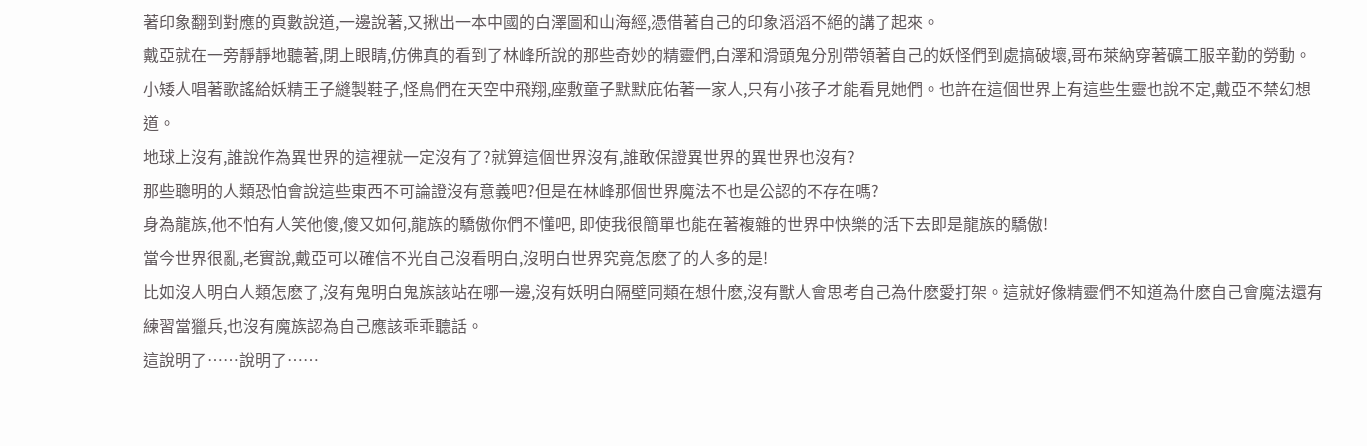著印象翻到對應的頁數說道,一邊說著,又揪出一本中國的白澤圖和山海經,憑借著自己的印象滔滔不絕的講了起來。
戴亞就在一旁靜靜地聽著,閉上眼睛,仿佛真的看到了林峰所說的那些奇妙的精靈們,白澤和滑頭鬼分別帶領著自己的妖怪們到處搞破壞,哥布萊納穿著礦工服辛勤的勞動。
小矮人唱著歌謠給妖精王子縫製鞋子,怪鳥們在天空中飛翔,座敷童子默默庇佑著一家人,只有小孩子才能看見她們。也許在這個世界上有這些生靈也說不定,戴亞不禁幻想道。
地球上沒有,誰說作為異世界的這裡就一定沒有了?就算這個世界沒有,誰敢保證異世界的異世界也沒有?
那些聰明的人類恐怕會說這些東西不可論證沒有意義吧?但是在林峰那個世界魔法不也是公認的不存在嗎?
身為龍族,他不怕有人笑他傻,傻又如何,龍族的驕傲你們不懂吧, 即使我很簡單也能在著複雜的世界中快樂的活下去即是龍族的驕傲!
當今世界很亂,老實說,戴亞可以確信不光自己沒看明白,沒明白世界究竟怎麽了的人多的是!
比如沒人明白人類怎麽了,沒有鬼明白鬼族該站在哪一邊,沒有妖明白隔壁同類在想什麽,沒有獸人會思考自己為什麽愛打架。這就好像精靈們不知道為什麽自己會魔法還有練習當獵兵,也沒有魔族認為自己應該乖乖聽話。
這說明了……說明了……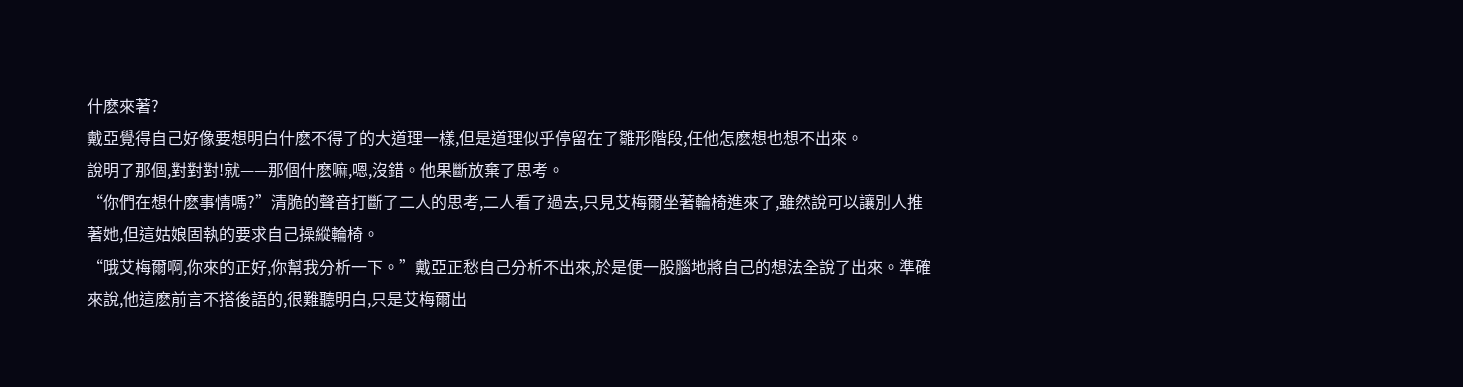什麽來著?
戴亞覺得自己好像要想明白什麽不得了的大道理一樣,但是道理似乎停留在了雛形階段,任他怎麽想也想不出來。
說明了那個,對對對!就——那個什麽嘛,嗯,沒錯。他果斷放棄了思考。
“你們在想什麽事情嗎?”清脆的聲音打斷了二人的思考,二人看了過去,只見艾梅爾坐著輪椅進來了,雖然說可以讓別人推著她,但這姑娘固執的要求自己操縱輪椅。
“哦艾梅爾啊,你來的正好,你幫我分析一下。”戴亞正愁自己分析不出來,於是便一股腦地將自己的想法全說了出來。準確來說,他這麽前言不搭後語的,很難聽明白,只是艾梅爾出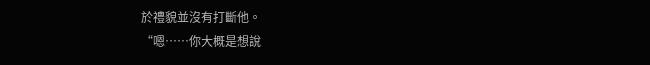於禮貌並沒有打斷他。
“嗯……你大概是想說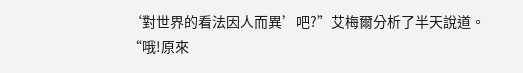‘對世界的看法因人而異’吧?”艾梅爾分析了半天說道。
“哦!原來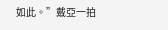如此。”戴亞一拍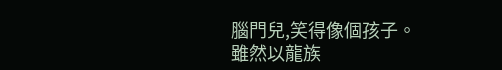腦門兒,笑得像個孩子。
雖然以龍族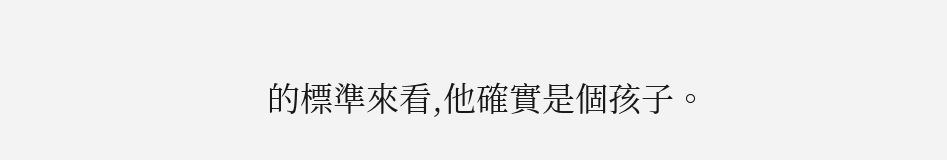的標準來看,他確實是個孩子。